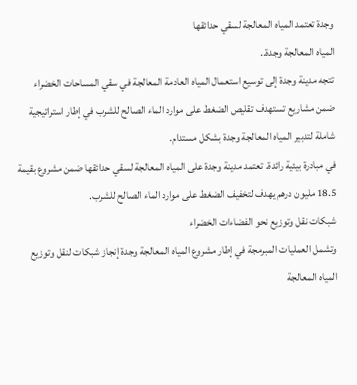وجدة تعتمد المياه المعالجة لسقي حدائقها
المياه المعالجة وجدة..
تتجه مدينة وجدة إلى توسيع استعمال المياه العادمة المعالجة في سقي المساحات الخضراء ضمن مشاريع تستهدف تقليص الضغط على موارد الماء الصالح للشرب في إطار استراتيجية شاملة لتدبير المياه المعالجة وجدة بشكل مستدام.
في مبادرة بيئية رائدة. تعتمد مدينة وجدة على المياه المعالجة لسقي حدائقها ضمن مشروع بقيمة 18.5 مليون درهم يهدف لتخفيف الضغط على موارد الماء الصالح للشرب.
شبكات نقل وتوزيع نحو الفضاءات الخضراء
وتشمل العمليات المبرمجة في إطار مشروع المياه المعالجة وجدة إنجاز شبكات لنقل وتوزيع المياه المعالجة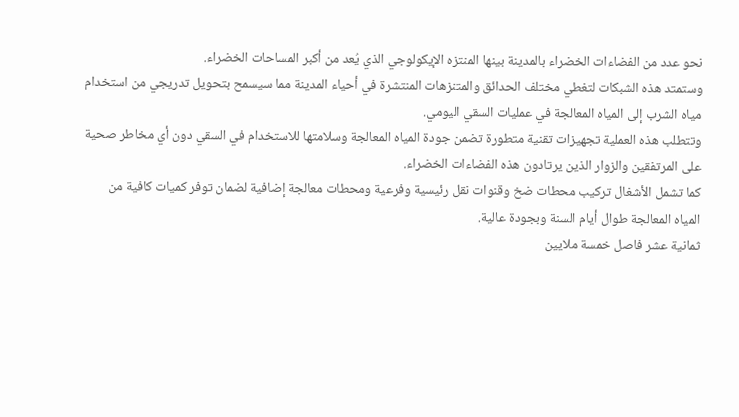نحو عدد من الفضاءات الخضراء بالمدينة بينها المنتزه الإيكولوجي الذي يُعد من أكبر المساحات الخضراء.
وستمتد هذه الشبكات لتغطي مختلف الحدائق والمتنزهات المنتشرة في أحياء المدينة مما سيسمح بتحويل تدريجي من استخدام مياه الشرب إلى المياه المعالجة في عمليات السقي اليومي.
وتتطلب هذه العملية تجهيزات تقنية متطورة تضمن جودة المياه المعالجة وسلامتها للاستخدام في السقي دون أي مخاطر صحية على المرتفقين والزوار الذين يرتادون هذه الفضاءات الخضراء.
كما تشمل الأشغال تركيب محطات ضخ وقنوات نقل رئيسية وفرعية ومحطات معالجة إضافية لضمان توفر كميات كافية من المياه المعالجة طوال أيام السنة وبجودة عالية.
ثمانية عشر فاصل خمسة ملايين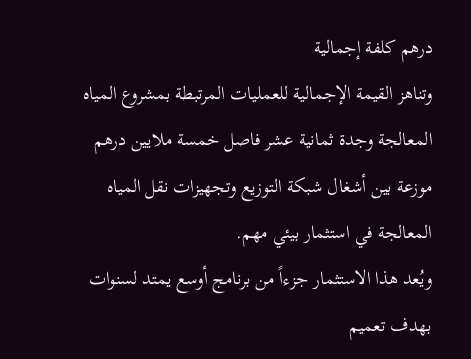درهم كلفة إجمالية
وتناهز القيمة الإجمالية للعمليات المرتبطة بمشروع المياه المعالجة وجدة ثمانية عشر فاصل خمسة ملايين درهم موزعة بين أشغال شبكة التوزيع وتجهيزات نقل المياه المعالجة في استثمار بيئي مهم.
ويُعد هذا الاستثمار جزءاً من برنامج أوسع يمتد لسنوات بهدف تعميم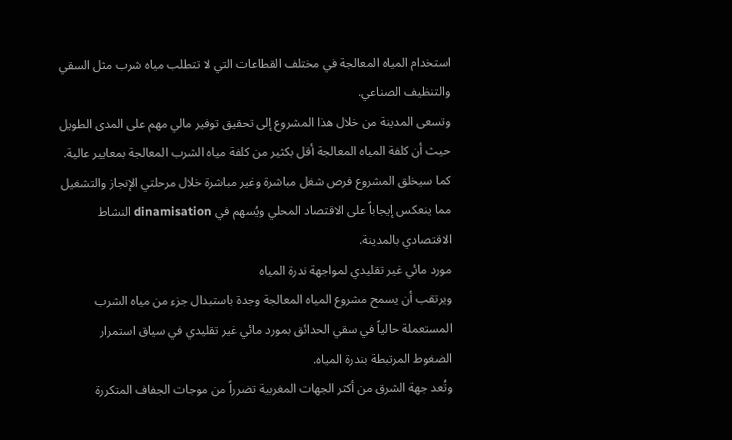استخدام المياه المعالجة في مختلف القطاعات التي لا تتطلب مياه شرب مثل السقي والتنظيف الصناعي.
وتسعى المدينة من خلال هذا المشروع إلى تحقيق توفير مالي مهم على المدى الطويل حيث أن كلفة المياه المعالجة أقل بكثير من كلفة مياه الشرب المعالجة بمعايير عالية.
كما سيخلق المشروع فرص شغل مباشرة وغير مباشرة خلال مرحلتي الإنجاز والتشغيل مما ينعكس إيجاباً على الاقتصاد المحلي ويُسهم في dinamisation النشاط الاقتصادي بالمدينة.
مورد مائي غير تقليدي لمواجهة ندرة المياه
ويرتقب أن يسمح مشروع المياه المعالجة وجدة باستبدال جزء من مياه الشرب المستعملة حالياً في سقي الحدائق بمورد مائي غير تقليدي في سياق استمرار الضغوط المرتبطة بندرة المياه.
وتُعد جهة الشرق من أكثر الجهات المغربية تضرراً من موجات الجفاف المتكررة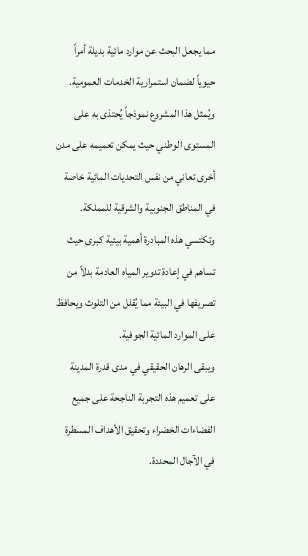مما يجعل البحث عن موارد مائية بديلة أمراً حيوياً لضمان استمرارية الخدمات العمومية.
ويُمثل هذا المشروع نموذجاً يُحتذى به على المستوى الوطني حيث يمكن تعميمه على مدن أخرى تعاني من نفس التحديات المائية خاصة في المناطق الجنوبية والشرقية للمملكة.
وتكتسي هذه المبادرة أهمية بيئية كبرى حيث تساهم في إعادة تدوير المياه العادمة بدلاً من تصريفها في البيئة مما يُقلل من التلوث ويحافظ على الموارد المائية الجوفية.
ويبقى الرهان الحقيقي في مدى قدرة المدينة على تعميم هذه التجربة الناجحة على جميع الفضاءات الخضراء وتحقيق الأهداف المسطرة في الآجال المحددة.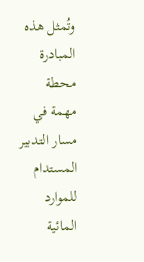وتُمثل هذه المبادرة محطة مهمة في مسار التدبير المستدام للموارد المائية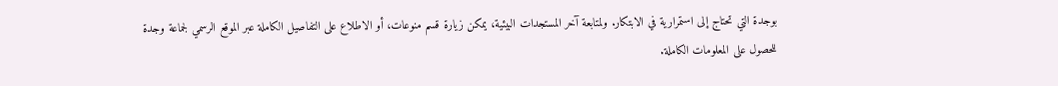بوجدة التي تحتاج إلى استمرارية في الابتكار. ولمتابعة آخر المستجدات البيئية، يمكن زيارة قسم منوعات، أو الاطلاع على التفاصيل الكاملة عبر الموقع الرسمي لجماعة وجدة للحصول على المعلومات الكاملة.